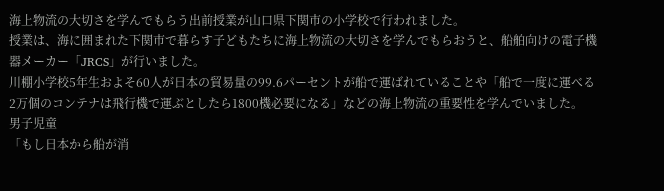海上物流の大切さを学んでもらう出前授業が山口県下関市の小学校で行われました。
授業は、海に囲まれた下関市で暮らす子どもたちに海上物流の大切さを学んでもらおうと、船舶向けの電子機器メーカー「JRCS」が行いました。
川棚小学校5年生およそ60人が日本の貿易量の99.6パーセントが船で運ばれていることや「船で一度に運べる2万個のコンテナは飛行機で運ぶとしたら1800機必要になる」などの海上物流の重要性を学んでいました。
男子児童
「もし日本から船が消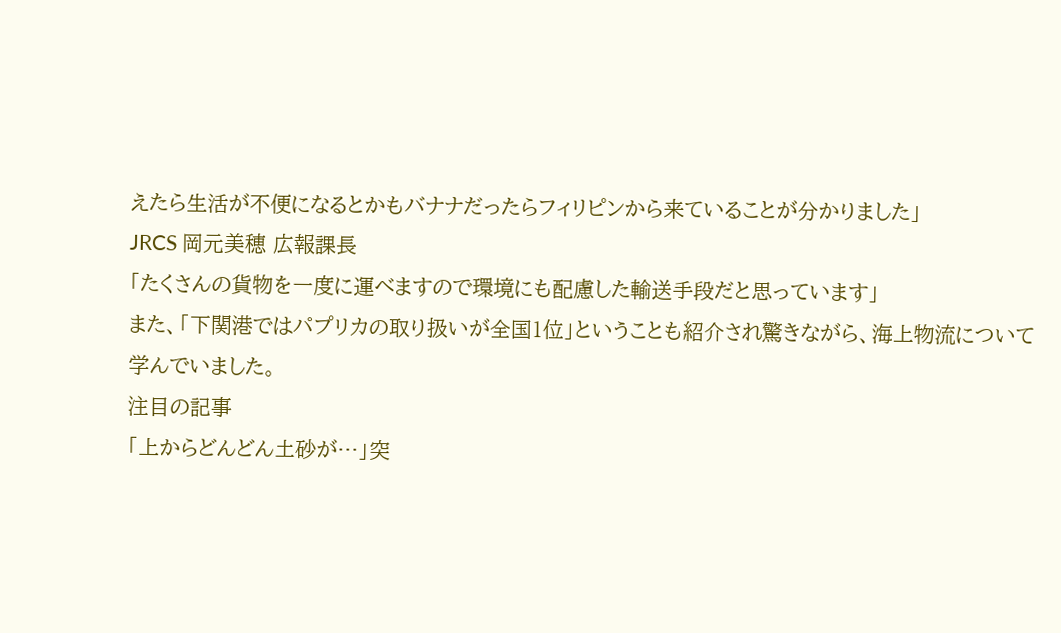えたら生活が不便になるとかもバナナだったらフィリピンから来ていることが分かりました」
JRCS 岡元美穂 広報課長
「たくさんの貨物を一度に運べますので環境にも配慮した輸送手段だと思っています」
また、「下関港ではパプリカの取り扱いが全国1位」ということも紹介され驚きながら、海上物流について学んでいました。
注目の記事
「上からどんどん土砂が…」突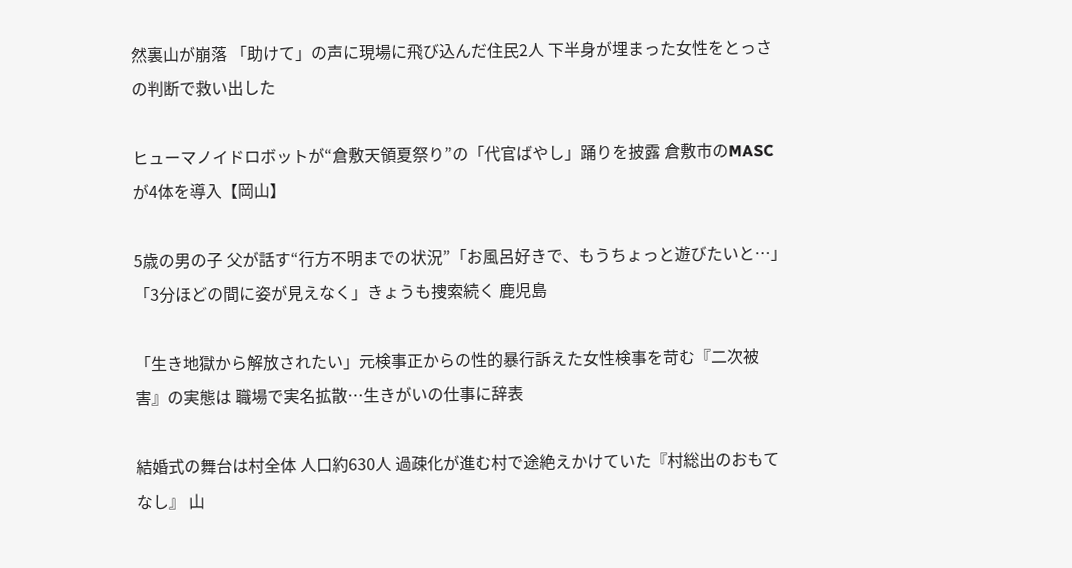然裏山が崩落 「助けて」の声に現場に飛び込んだ住民2人 下半身が埋まった女性をとっさの判断で救い出した

ヒューマノイドロボットが“倉敷天領夏祭り”の「代官ばやし」踊りを披露 倉敷市のMASCが4体を導入【岡山】

5歳の男の子 父が話す“行方不明までの状況”「お風呂好きで、もうちょっと遊びたいと…」「3分ほどの間に姿が見えなく」きょうも捜索続く 鹿児島

「生き地獄から解放されたい」元検事正からの性的暴行訴えた女性検事を苛む『二次被害』の実態は 職場で実名拡散…生きがいの仕事に辞表

結婚式の舞台は村全体 人口約630人 過疎化が進む村で途絶えかけていた『村総出のおもてなし』 山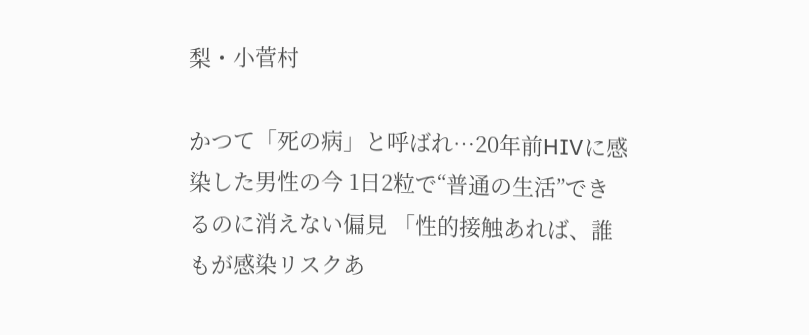梨・小菅村

かつて「死の病」と呼ばれ…20年前HIVに感染した男性の今 1日2粒で“普通の生活”できるのに消えない偏見 「性的接触あれば、誰もが感染リスクあ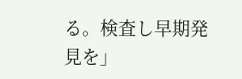る。検査し早期発見を」